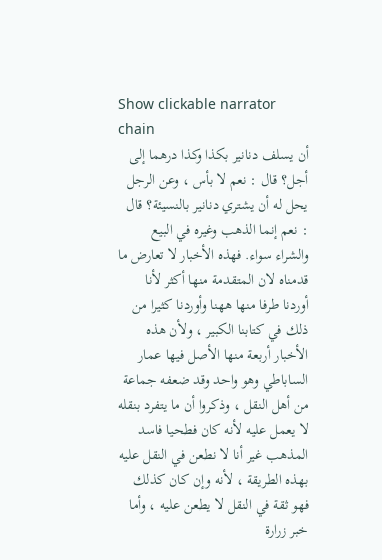Show clickable narrator chain
أن يسلف دنانير بكذا وكذا درهما إلى أجل؟ قال : نعم لا بأس ، وعن الرجل يحل له أن يشتري دنانير بالنسيئة؟ قال : نعم إنما الذهب وغيره في البيع والشراء سواء. فهذه الأخبار لا تعارض ما قدمناه لان المتقدمة منها أكثر لأنا أوردنا طرفا منها ههنا وأوردنا كثيرا من ذلك في كتابنا الكبير ، ولأن هذه الأخبار أربعة منها الأصل فيها عمار الساباطي وهو واحد وقد ضعفه جماعة من أهل النقل ، وذكروا أن ما يتفرد بنقله لا يعمل عليه لأنه كان فطحيا فاسد المذهب غير أنا لا نطعن في النقل عليه بهذه الطريقة ، لأنه وإن كان كذلك فهو ثقة في النقل لا يطعن عليه ، وأما خبر زرارة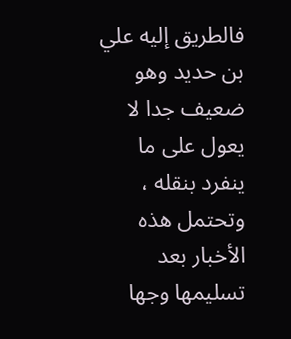فالطريق إليه علي بن حديد وهو ضعيف جدا لا يعول على ما ينفرد بنقله ، وتحتمل هذه الأخبار بعد تسليمها وجها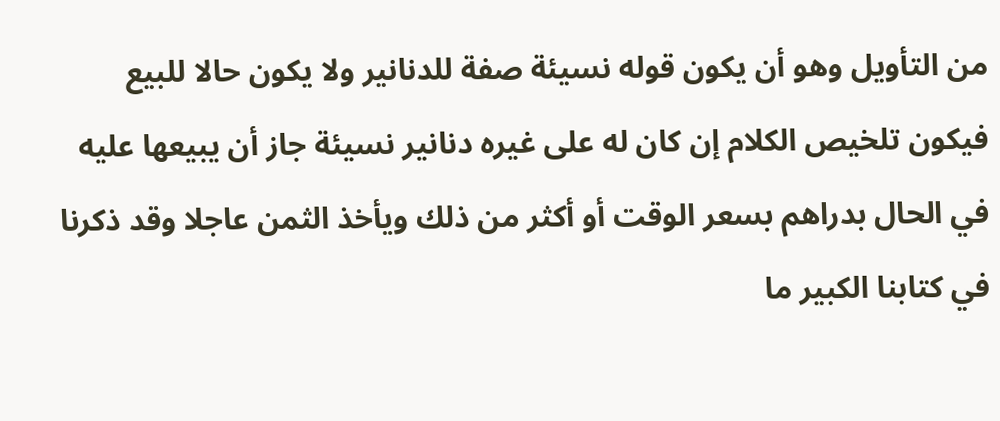من التأويل وهو أن يكون قوله نسيئة صفة للدنانير ولا يكون حالا للبيع فيكون تلخيص الكلام إن كان له على غيره دنانير نسيئة جاز أن يبيعها عليه في الحال بدراهم بسعر الوقت أو أكثر من ذلك ويأخذ الثمن عاجلا وقد ذكرنا في كتابنا الكبير ما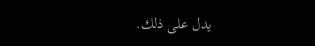يدل على ذلك.